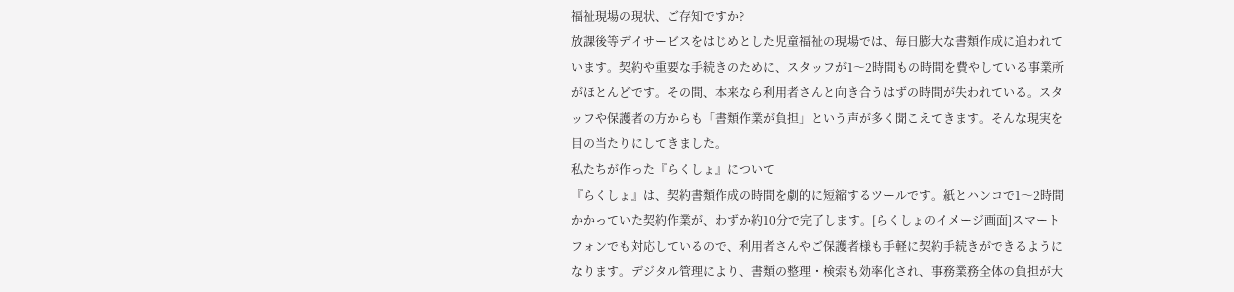福祉現場の現状、ご存知ですか?
放課後等デイサービスをはじめとした児童福祉の現場では、毎日膨大な書類作成に追われています。契約や重要な手続きのために、スタッフが1〜2時間もの時間を費やしている事業所がほとんどです。その間、本来なら利用者さんと向き合うはずの時間が失われている。スタッフや保護者の方からも「書類作業が負担」という声が多く聞こえてきます。そんな現実を目の当たりにしてきました。
私たちが作った『らくしょ』について
『らくしょ』は、契約書類作成の時間を劇的に短縮するツールです。紙とハンコで1〜2時間かかっていた契約作業が、わずか約10分で完了します。[らくしょのイメージ画面]スマートフォンでも対応しているので、利用者さんやご保護者様も手軽に契約手続きができるようになります。デジタル管理により、書類の整理・検索も効率化され、事務業務全体の負担が大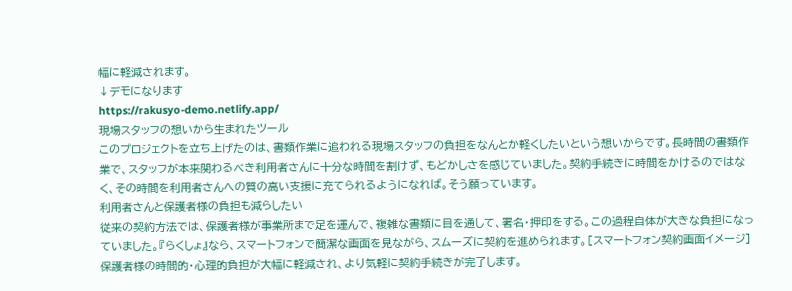幅に軽減されます。
↓デモになります
https://rakusyo-demo.netlify.app/
現場スタッフの想いから生まれたツール
このプロジェクトを立ち上げたのは、書類作業に追われる現場スタッフの負担をなんとか軽くしたいという想いからです。長時間の書類作業で、スタッフが本来関わるべき利用者さんに十分な時間を割けず、もどかしさを感じていました。契約手続きに時間をかけるのではなく、その時間を利用者さんへの質の高い支援に充てられるようになれば。そう願っています。
利用者さんと保護者様の負担も減らしたい
従来の契約方法では、保護者様が事業所まで足を運んで、複雑な書類に目を通して、署名・押印をする。この過程自体が大きな負担になっていました。『らくしょ』なら、スマートフォンで簡潔な画面を見ながら、スムーズに契約を進められます。[スマートフォン契約画面イメージ]保護者様の時間的・心理的負担が大幅に軽減され、より気軽に契約手続きが完了します。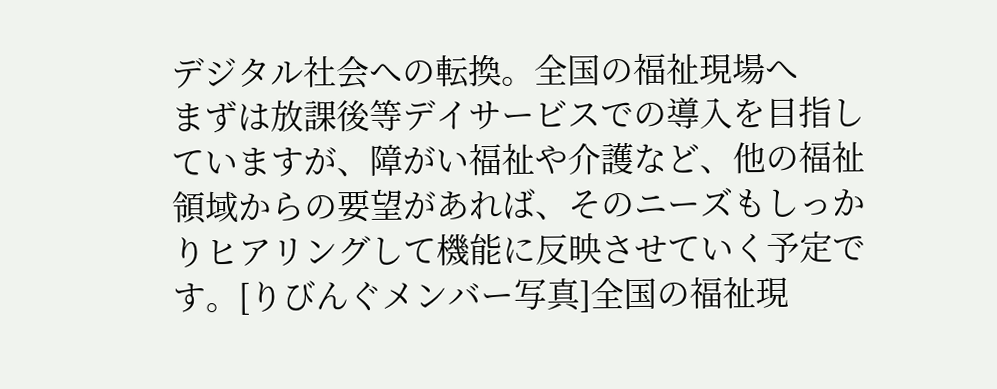デジタル社会への転換。全国の福祉現場へ
まずは放課後等デイサービスでの導入を目指していますが、障がい福祉や介護など、他の福祉領域からの要望があれば、そのニーズもしっかりヒアリングして機能に反映させていく予定です。[りびんぐメンバー写真]全国の福祉現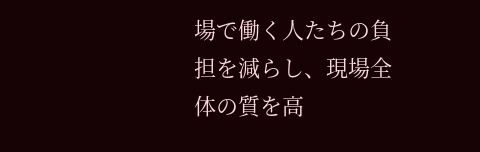場で働く人たちの負担を減らし、現場全体の質を高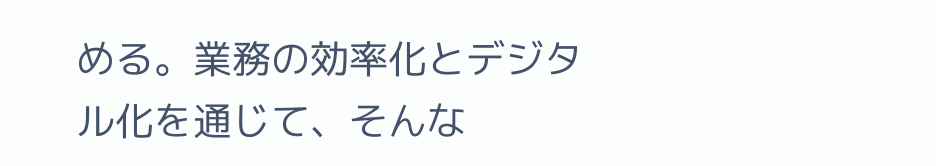める。業務の効率化とデジタル化を通じて、そんな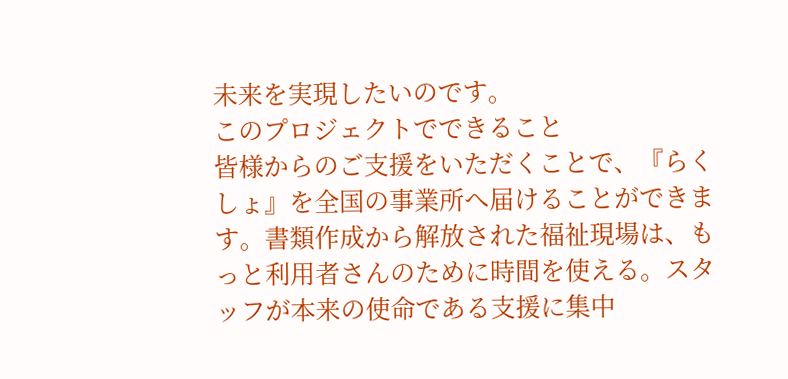未来を実現したいのです。
このプロジェクトでできること
皆様からのご支援をいただくことで、『らくしょ』を全国の事業所へ届けることができます。書類作成から解放された福祉現場は、もっと利用者さんのために時間を使える。スタッフが本来の使命である支援に集中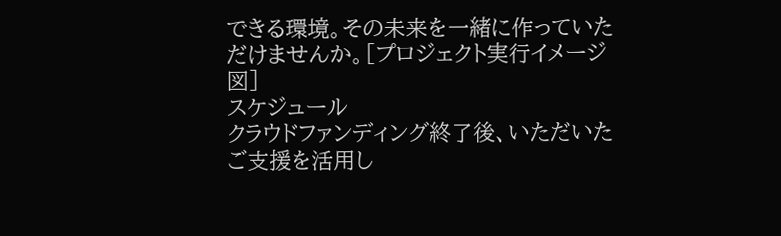できる環境。その未来を一緒に作っていただけませんか。[プロジェクト実行イメージ図]
スケジュール
クラウドファンディング終了後、いただいたご支援を活用し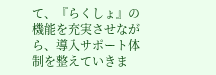て、『らくしょ』の機能を充実させながら、導入サポート体制を整えていきま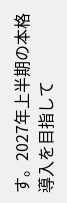す。2027年上半期の本格導入を目指して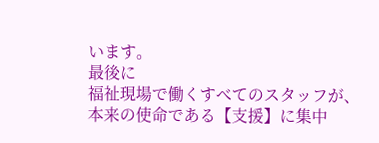います。
最後に
福祉現場で働くすべてのスタッフが、本来の使命である【支援】に集中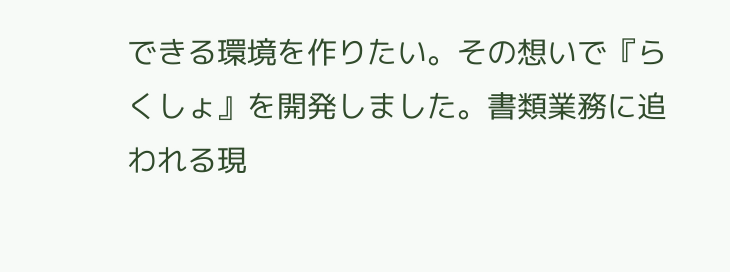できる環境を作りたい。その想いで『らくしょ』を開発しました。書類業務に追われる現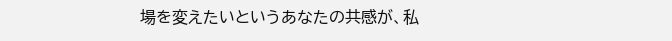場を変えたいというあなたの共感が、私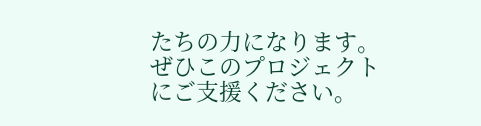たちの力になります。ぜひこのプロジェクトにご支援ください。